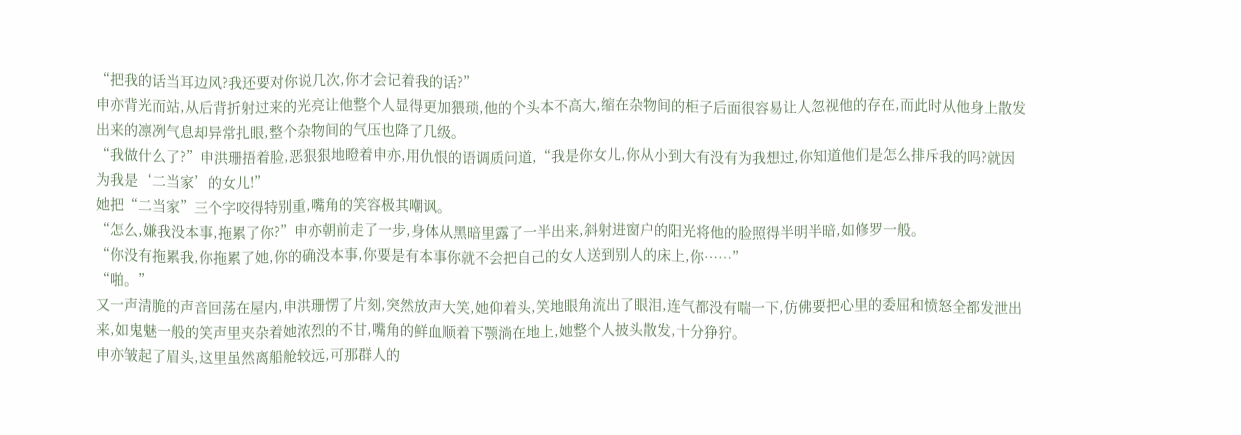“把我的话当耳边风?我还要对你说几次,你才会记着我的话?”
申亦背光而站,从后背折射过来的光亮让他整个人显得更加猥琐,他的个头本不高大,缩在杂物间的柜子后面很容易让人忽视他的存在,而此时从他身上散发出来的凛冽气息却异常扎眼,整个杂物间的气压也降了几级。
“我做什么了?”申洪珊捂着脸,恶狠狠地瞪着申亦,用仇恨的语调质问道,“我是你女儿,你从小到大有没有为我想过,你知道他们是怎么排斥我的吗?就因为我是‘二当家’的女儿!”
她把“二当家”三个字咬得特别重,嘴角的笑容极其嘲讽。
“怎么,嫌我没本事,拖累了你?”申亦朝前走了一步,身体从黑暗里露了一半出来,斜射进窗户的阳光将他的脸照得半明半暗,如修罗一般。
“你没有拖累我,你拖累了她,你的确没本事,你要是有本事你就不会把自己的女人送到别人的床上,你……”
“啪。”
又一声清脆的声音回荡在屋内,申洪珊愣了片刻,突然放声大笑,她仰着头,笑地眼角流出了眼泪,连气都没有喘一下,仿佛要把心里的委屈和愤怒全都发泄出来,如鬼魅一般的笑声里夹杂着她浓烈的不甘,嘴角的鲜血顺着下颚淌在地上,她整个人披头散发,十分狰狞。
申亦皱起了眉头,这里虽然离船舱较远,可那群人的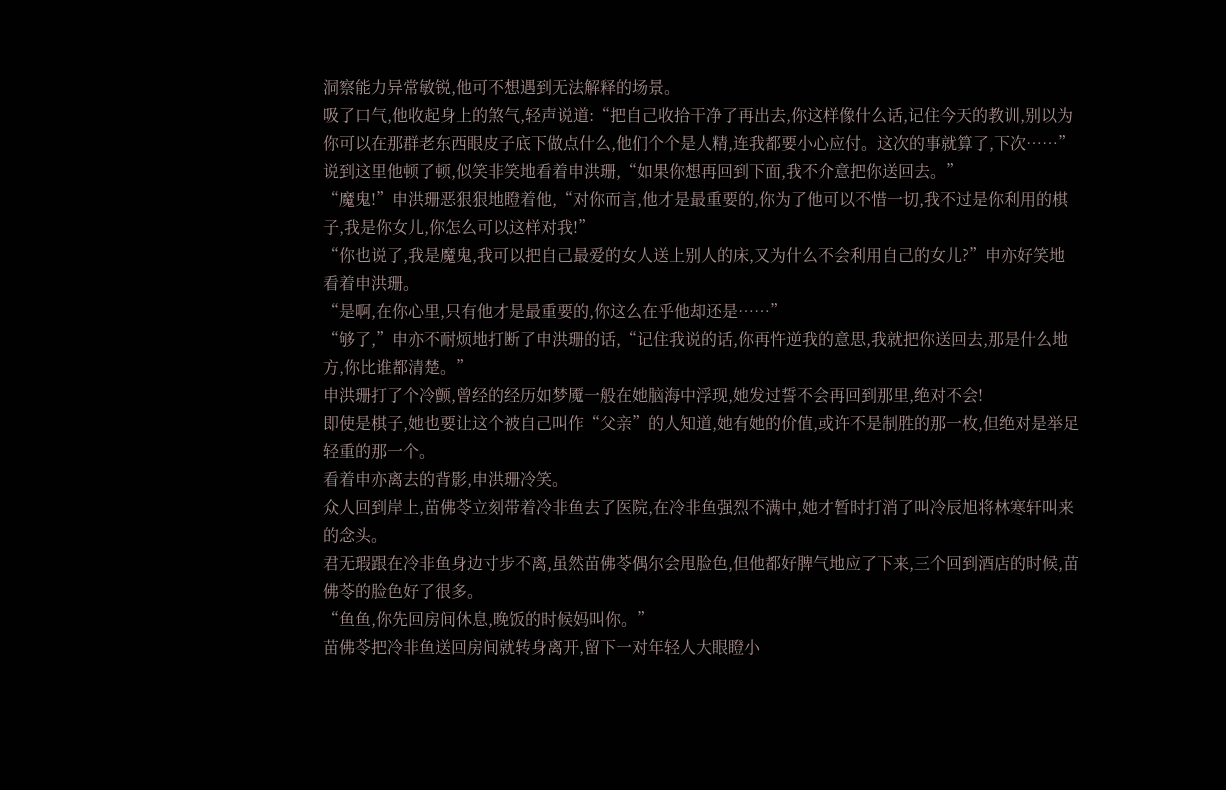洞察能力异常敏锐,他可不想遇到无法解释的场景。
吸了口气,他收起身上的煞气,轻声说道:“把自己收拾干净了再出去,你这样像什么话,记住今天的教训,别以为你可以在那群老东西眼皮子底下做点什么,他们个个是人精,连我都要小心应付。这次的事就算了,下次……”
说到这里他顿了顿,似笑非笑地看着申洪珊,“如果你想再回到下面,我不介意把你送回去。”
“魔鬼!”申洪珊恶狠狠地瞪着他,“对你而言,他才是最重要的,你为了他可以不惜一切,我不过是你利用的棋子,我是你女儿,你怎么可以这样对我!”
“你也说了,我是魔鬼,我可以把自己最爱的女人送上别人的床,又为什么不会利用自己的女儿?”申亦好笑地看着申洪珊。
“是啊,在你心里,只有他才是最重要的,你这么在乎他却还是……”
“够了,”申亦不耐烦地打断了申洪珊的话,“记住我说的话,你再忤逆我的意思,我就把你送回去,那是什么地方,你比谁都清楚。”
申洪珊打了个冷颤,曾经的经历如梦魇一般在她脑海中浮现,她发过誓不会再回到那里,绝对不会!
即使是棋子,她也要让这个被自己叫作“父亲”的人知道,她有她的价值,或许不是制胜的那一枚,但绝对是举足轻重的那一个。
看着申亦离去的背影,申洪珊冷笑。
众人回到岸上,苗佛苓立刻带着冷非鱼去了医院,在冷非鱼强烈不满中,她才暂时打消了叫冷辰旭将林寒轩叫来的念头。
君无瑕跟在冷非鱼身边寸步不离,虽然苗佛苓偶尔会甩脸色,但他都好脾气地应了下来,三个回到酒店的时候,苗佛苓的脸色好了很多。
“鱼鱼,你先回房间休息,晚饭的时候妈叫你。”
苗佛苓把冷非鱼送回房间就转身离开,留下一对年轻人大眼瞪小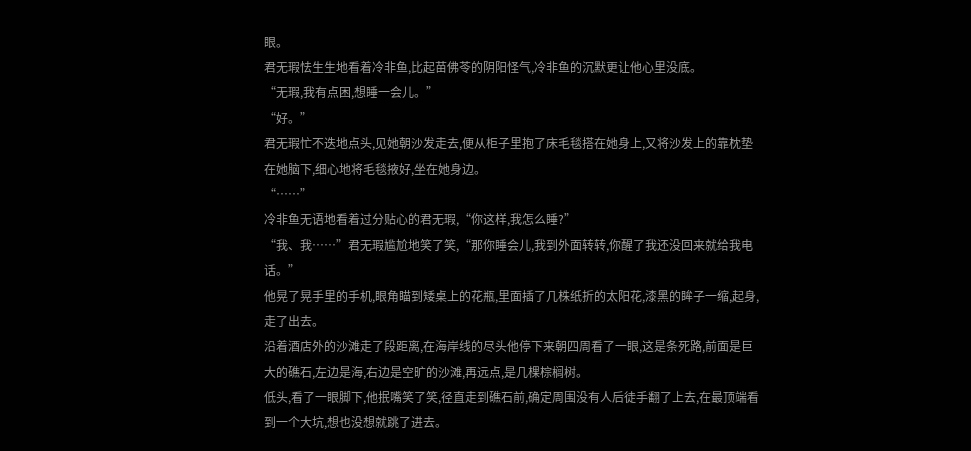眼。
君无瑕怯生生地看着冷非鱼,比起苗佛苓的阴阳怪气,冷非鱼的沉默更让他心里没底。
“无瑕,我有点困,想睡一会儿。”
“好。”
君无瑕忙不迭地点头,见她朝沙发走去,便从柜子里抱了床毛毯搭在她身上,又将沙发上的靠枕垫在她脑下,细心地将毛毯掖好,坐在她身边。
“……”
冷非鱼无语地看着过分贴心的君无瑕,“你这样,我怎么睡?”
“我、我……”君无瑕尴尬地笑了笑,“那你睡会儿,我到外面转转,你醒了我还没回来就给我电话。”
他晃了晃手里的手机,眼角瞄到矮桌上的花瓶,里面插了几株纸折的太阳花,漆黑的眸子一缩,起身,走了出去。
沿着酒店外的沙滩走了段距离,在海岸线的尽头他停下来朝四周看了一眼,这是条死路,前面是巨大的礁石,左边是海,右边是空旷的沙滩,再远点,是几棵棕榈树。
低头,看了一眼脚下,他抿嘴笑了笑,径直走到礁石前,确定周围没有人后徒手翻了上去,在最顶端看到一个大坑,想也没想就跳了进去。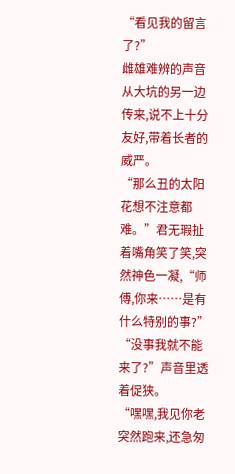“看见我的留言了?”
雌雄难辨的声音从大坑的另一边传来,说不上十分友好,带着长者的威严。
“那么丑的太阳花想不注意都难。”君无瑕扯着嘴角笑了笑,突然神色一凝,“师傅,你来……是有什么特别的事?”
“没事我就不能来了?”声音里透着促狭。
“嘿嘿,我见你老突然跑来,还急匆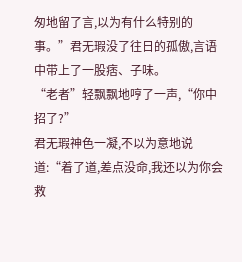匆地留了言,以为有什么特别的事。”君无瑕没了往日的孤傲,言语中带上了一股痞、子味。
“老者”轻飘飘地哼了一声,“你中招了?”
君无瑕神色一凝,不以为意地说道:“着了道,差点没命,我还以为你会救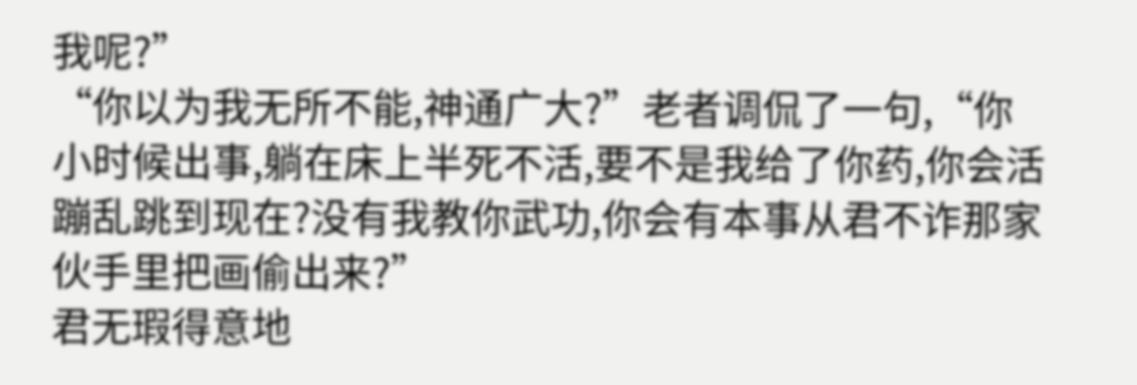我呢?”
“你以为我无所不能,神通广大?”老者调侃了一句,“你小时候出事,躺在床上半死不活,要不是我给了你药,你会活蹦乱跳到现在?没有我教你武功,你会有本事从君不诈那家伙手里把画偷出来?”
君无瑕得意地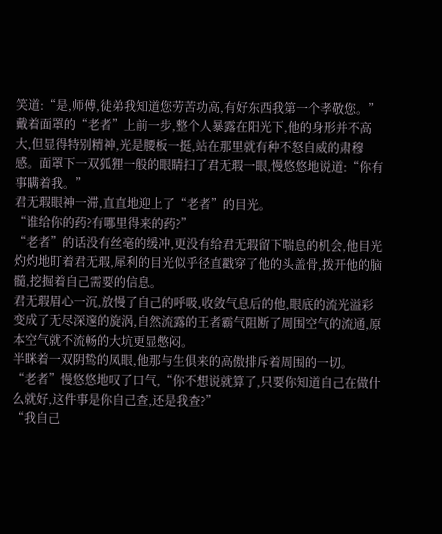笑道:“是,师傅,徒弟我知道您劳苦功高,有好东西我第一个孝敬您。”
戴着面罩的“老者”上前一步,整个人暴露在阳光下,他的身形并不高大,但显得特别精神,光是腰板一挺,站在那里就有种不怒自威的肃穆感。面罩下一双狐狸一般的眼睛扫了君无瑕一眼,慢悠悠地说道:“你有事瞒着我。”
君无瑕眼神一滞,直直地迎上了“老者”的目光。
“谁给你的药?有哪里得来的药?”
“老者”的话没有丝毫的缓冲,更没有给君无瑕留下喘息的机会,他目光灼灼地盯着君无瑕,犀利的目光似乎径直戳穿了他的头盖骨,拨开他的脑髓,挖掘着自己需要的信息。
君无瑕眉心一沉,放慢了自己的呼吸,收敛气息后的他,眼底的流光溢彩变成了无尽深邃的旋涡,自然流露的王者霸气阻断了周围空气的流通,原本空气就不流畅的大坑更显憋闷。
半眯着一双阴鸷的凤眼,他那与生俱来的高傲排斥着周围的一切。
“老者”慢悠悠地叹了口气,“你不想说就算了,只要你知道自己在做什么就好,这件事是你自己查,还是我查?”
“我自己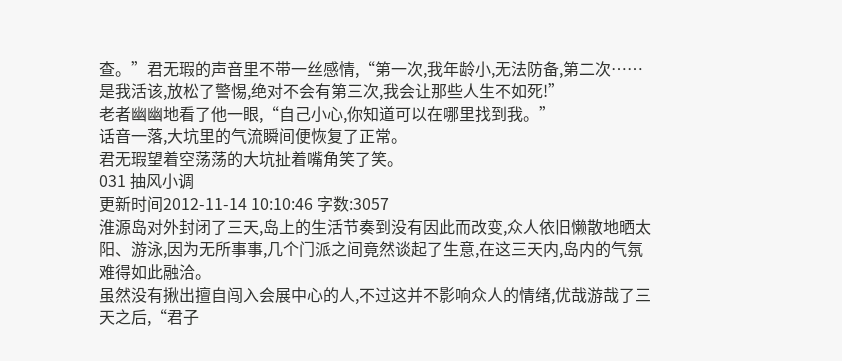查。”君无瑕的声音里不带一丝感情,“第一次,我年龄小,无法防备,第二次……是我活该,放松了警惕,绝对不会有第三次,我会让那些人生不如死!”
老者幽幽地看了他一眼,“自己小心,你知道可以在哪里找到我。”
话音一落,大坑里的气流瞬间便恢复了正常。
君无瑕望着空荡荡的大坑扯着嘴角笑了笑。
031 抽风小调
更新时间2012-11-14 10:10:46 字数:3057
淮源岛对外封闭了三天,岛上的生活节奏到没有因此而改变,众人依旧懒散地晒太阳、游泳,因为无所事事,几个门派之间竟然谈起了生意,在这三天内,岛内的气氛难得如此融洽。
虽然没有揪出擅自闯入会展中心的人,不过这并不影响众人的情绪,优哉游哉了三天之后,“君子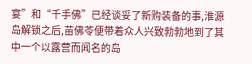宴”和“千手佛”已经谈妥了新购装备的事,淮源岛解锁之后,苗佛苓便带着众人兴致勃勃地到了其中一个以露营而闻名的岛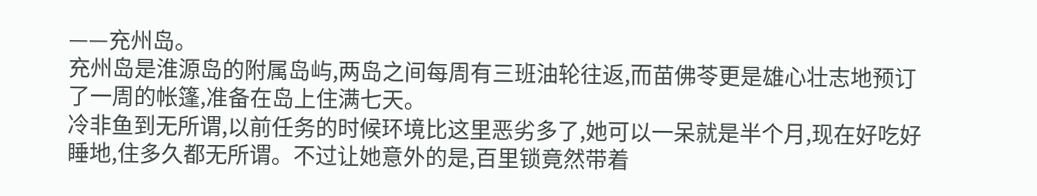——充州岛。
充州岛是淮源岛的附属岛屿,两岛之间每周有三班油轮往返,而苗佛苓更是雄心壮志地预订了一周的帐篷,准备在岛上住满七天。
冷非鱼到无所谓,以前任务的时候环境比这里恶劣多了,她可以一呆就是半个月,现在好吃好睡地,住多久都无所谓。不过让她意外的是,百里锁竟然带着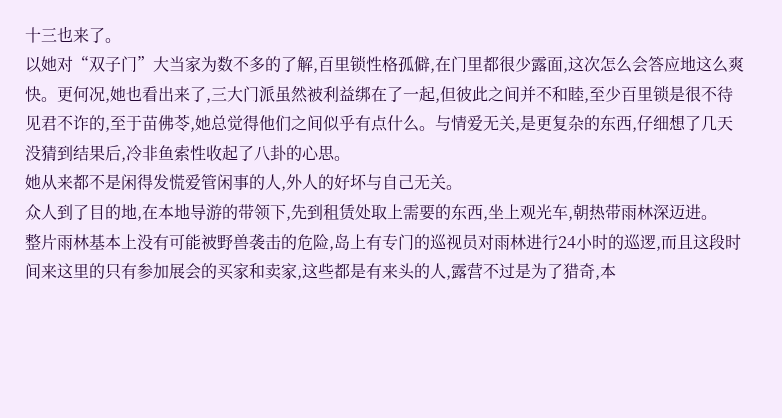十三也来了。
以她对“双子门”大当家为数不多的了解,百里锁性格孤僻,在门里都很少露面,这次怎么会答应地这么爽快。更何况,她也看出来了,三大门派虽然被利益绑在了一起,但彼此之间并不和睦,至少百里锁是很不待见君不诈的,至于苗佛苓,她总觉得他们之间似乎有点什么。与情爱无关,是更复杂的东西,仔细想了几天没猜到结果后,冷非鱼索性收起了八卦的心思。
她从来都不是闲得发慌爱管闲事的人,外人的好坏与自己无关。
众人到了目的地,在本地导游的带领下,先到租赁处取上需要的东西,坐上观光车,朝热带雨林深迈进。
整片雨林基本上没有可能被野兽袭击的危险,岛上有专门的巡视员对雨林进行24小时的巡逻,而且这段时间来这里的只有参加展会的买家和卖家,这些都是有来头的人,露营不过是为了猎奇,本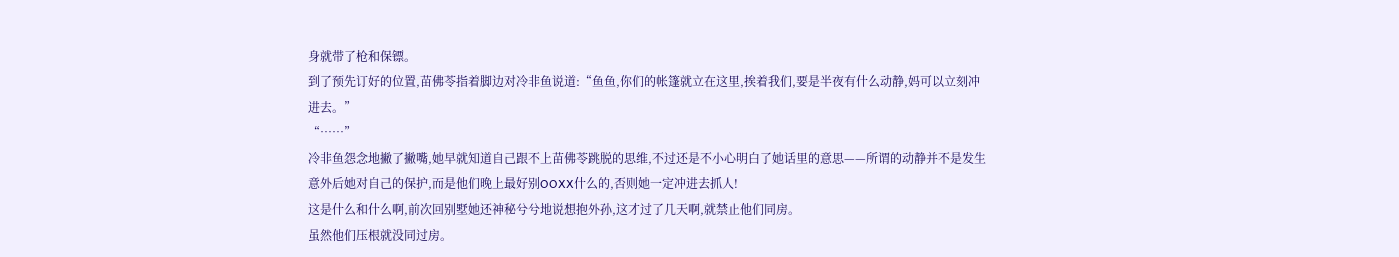身就带了枪和保镖。
到了预先订好的位置,苗佛苓指着脚边对冷非鱼说道:“鱼鱼,你们的帐篷就立在这里,挨着我们,要是半夜有什么动静,妈可以立刻冲进去。”
“……”
冷非鱼怨念地撇了撇嘴,她早就知道自己跟不上苗佛苓跳脱的思维,不过还是不小心明白了她话里的意思——所谓的动静并不是发生意外后她对自己的保护,而是他们晚上最好别OOXX什么的,否则她一定冲进去抓人!
这是什么和什么啊,前次回别墅她还神秘兮兮地说想抱外孙,这才过了几天啊,就禁止他们同房。
虽然他们压根就没同过房。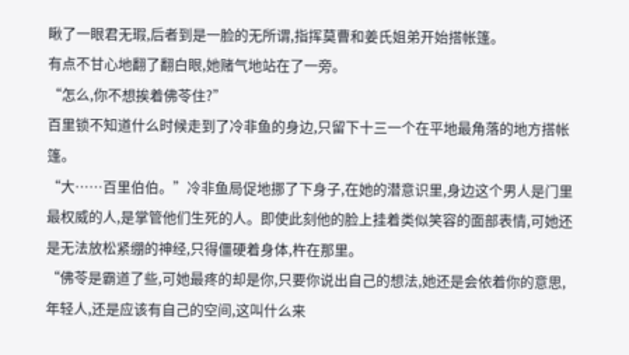瞅了一眼君无瑕,后者到是一脸的无所谓,指挥莫曹和姜氏姐弟开始搭帐篷。
有点不甘心地翻了翻白眼,她赌气地站在了一旁。
“怎么,你不想挨着佛苓住?”
百里锁不知道什么时候走到了冷非鱼的身边,只留下十三一个在平地最角落的地方搭帐篷。
“大……百里伯伯。”冷非鱼局促地挪了下身子,在她的潜意识里,身边这个男人是门里最权威的人,是掌管他们生死的人。即使此刻他的脸上挂着类似笑容的面部表情,可她还是无法放松紧绷的神经,只得僵硬着身体,杵在那里。
“佛苓是霸道了些,可她最疼的却是你,只要你说出自己的想法,她还是会依着你的意思,年轻人,还是应该有自己的空间,这叫什么来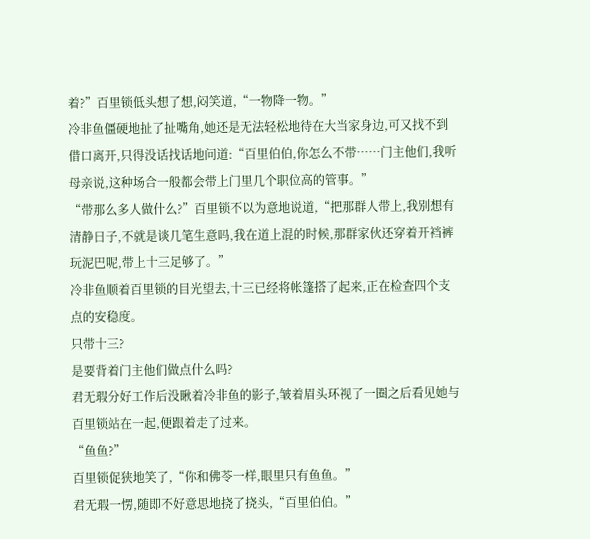着?”百里锁低头想了想,闷笑道,“一物降一物。”
冷非鱼僵硬地扯了扯嘴角,她还是无法轻松地待在大当家身边,可又找不到借口离开,只得没话找话地问道:“百里伯伯,你怎么不带……门主他们,我听母亲说,这种场合一般都会带上门里几个职位高的管事。”
“带那么多人做什么?”百里锁不以为意地说道,“把那群人带上,我别想有清静日子,不就是谈几笔生意吗,我在道上混的时候,那群家伙还穿着开裆裤玩泥巴呢,带上十三足够了。”
冷非鱼顺着百里锁的目光望去,十三已经将帐篷搭了起来,正在检查四个支点的安稳度。
只带十三?
是要背着门主他们做点什么吗?
君无瑕分好工作后没瞅着冷非鱼的影子,皱着眉头环视了一圈之后看见她与百里锁站在一起,便跟着走了过来。
“鱼鱼?”
百里锁促狭地笑了,“你和佛苓一样,眼里只有鱼鱼。”
君无瑕一愣,随即不好意思地挠了挠头,“百里伯伯。”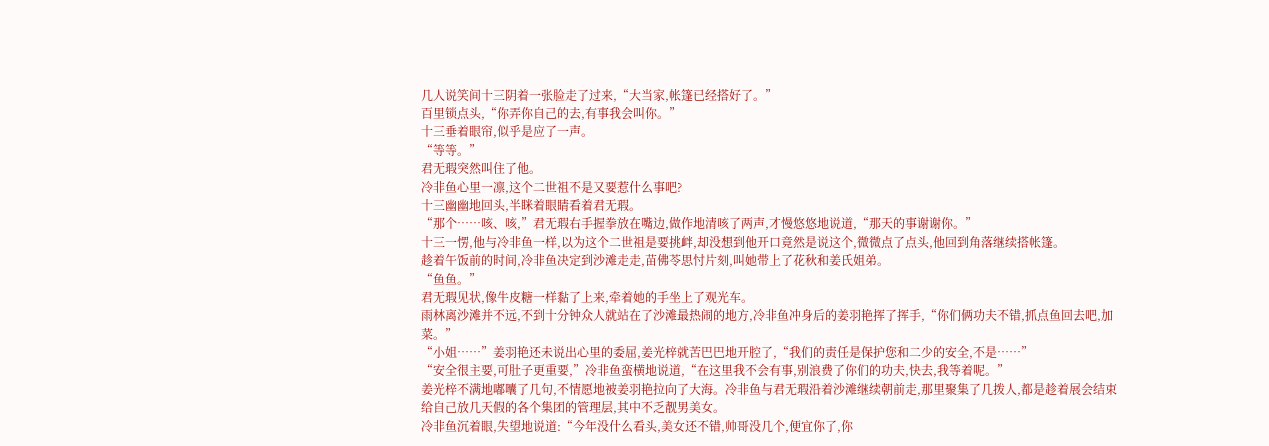几人说笑间十三阴着一张脸走了过来,“大当家,帐篷已经搭好了。”
百里锁点头,“你弄你自己的去,有事我会叫你。”
十三垂着眼帘,似乎是应了一声。
“等等。”
君无瑕突然叫住了他。
冷非鱼心里一凛,这个二世祖不是又要惹什么事吧?
十三幽幽地回头,半眯着眼睛看着君无瑕。
“那个……咳、咳,”君无瑕右手握拳放在嘴边,做作地清咳了两声,才慢悠悠地说道,“那天的事谢谢你。”
十三一愣,他与冷非鱼一样,以为这个二世祖是要挑衅,却没想到他开口竟然是说这个,微微点了点头,他回到角落继续搭帐篷。
趁着午饭前的时间,冷非鱼决定到沙滩走走,苗佛苓思忖片刻,叫她带上了花秋和姜氏姐弟。
“鱼鱼。”
君无瑕见状,像牛皮糖一样黏了上来,牵着她的手坐上了观光车。
雨林离沙滩并不远,不到十分钟众人就站在了沙滩最热闹的地方,冷非鱼冲身后的姜羽艳挥了挥手,“你们俩功夫不错,抓点鱼回去吧,加菜。”
“小姐……”姜羽艳还未说出心里的委屈,姜光梓就苦巴巴地开腔了,“我们的责任是保护您和二少的安全,不是……”
“安全很主要,可肚子更重要,”冷非鱼蛮横地说道,“在这里我不会有事,别浪费了你们的功夫,快去,我等着呢。”
姜光梓不满地嘟囔了几句,不情愿地被姜羽艳拉向了大海。冷非鱼与君无瑕沿着沙滩继续朝前走,那里聚集了几拨人,都是趁着展会结束给自己放几天假的各个集团的管理层,其中不乏靓男美女。
冷非鱼沉着眼,失望地说道:“今年没什么看头,美女还不错,帅哥没几个,便宜你了,你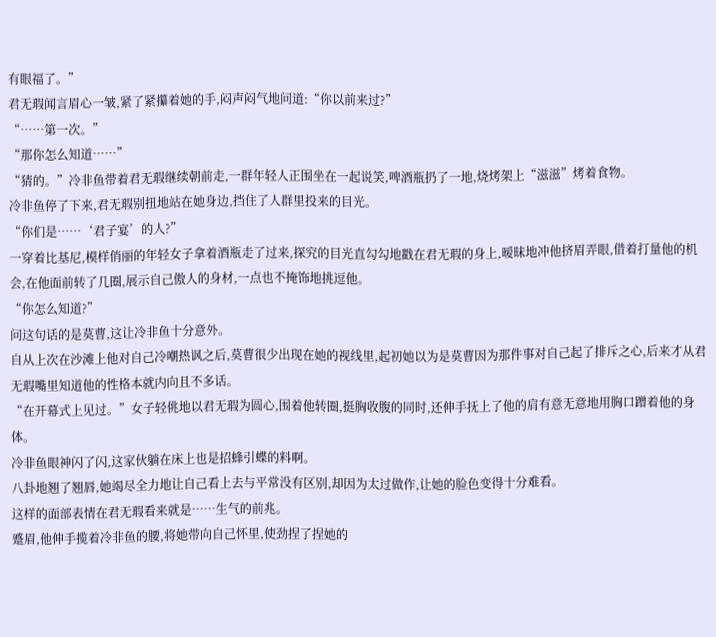有眼福了。”
君无瑕闻言眉心一皱,紧了紧攥着她的手,闷声闷气地问道:“你以前来过?”
“……第一次。”
“那你怎么知道……”
“猜的。”冷非鱼带着君无瑕继续朝前走,一群年轻人正围坐在一起说笑,啤酒瓶扔了一地,烧烤架上“滋滋”烤着食物。
冷非鱼停了下来,君无瑕别扭地站在她身边,挡住了人群里投来的目光。
“你们是……‘君子宴’的人?”
一穿着比基尼,模样俏丽的年轻女子拿着酒瓶走了过来,探究的目光直勾勾地戳在君无瑕的身上,暧昧地冲他挤眉弄眼,借着打量他的机会,在他面前转了几圈,展示自己傲人的身材,一点也不掩饰地挑逗他。
“你怎么知道?”
问这句话的是莫曹,这让冷非鱼十分意外。
自从上次在沙滩上他对自己冷嘲热讽之后,莫曹很少出现在她的视线里,起初她以为是莫曹因为那件事对自己起了排斥之心,后来才从君无瑕嘴里知道他的性格本就内向且不多话。
“在开幕式上见过。”女子轻佻地以君无瑕为圆心,围着他转圈,挺胸收腹的同时,还伸手抚上了他的肩有意无意地用胸口蹭着他的身体。
冷非鱼眼神闪了闪,这家伙躺在床上也是招蜂引蝶的料啊。
八卦地翘了翘唇,她竭尽全力地让自己看上去与平常没有区别,却因为太过做作,让她的脸色变得十分难看。
这样的面部表情在君无瑕看来就是……生气的前兆。
蹙眉,他伸手揽着冷非鱼的腰,将她带向自己怀里,使劲捏了捏她的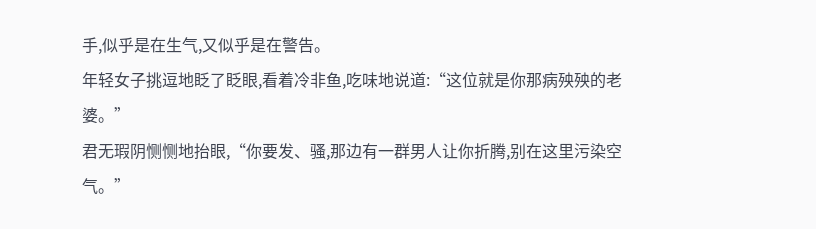手,似乎是在生气,又似乎是在警告。
年轻女子挑逗地眨了眨眼,看着冷非鱼,吃味地说道:“这位就是你那病殃殃的老婆。”
君无瑕阴恻恻地抬眼,“你要发、骚,那边有一群男人让你折腾,别在这里污染空气。”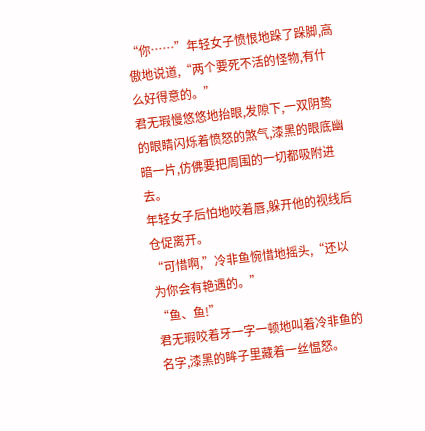“你……”年轻女子愤恨地跺了跺脚,高傲地说道,“两个要死不活的怪物,有什么好得意的。”
君无瑕慢悠悠地抬眼,发隙下,一双阴鸷的眼睛闪烁着愤怒的煞气,漆黑的眼底幽暗一片,仿佛要把周围的一切都吸附进去。
年轻女子后怕地咬着唇,躲开他的视线后仓促离开。
“可惜啊,”冷非鱼惋惜地摇头,“还以为你会有艳遇的。”
“鱼、鱼!”
君无瑕咬着牙一字一顿地叫着冷非鱼的名字,漆黑的眸子里藏着一丝愠怒。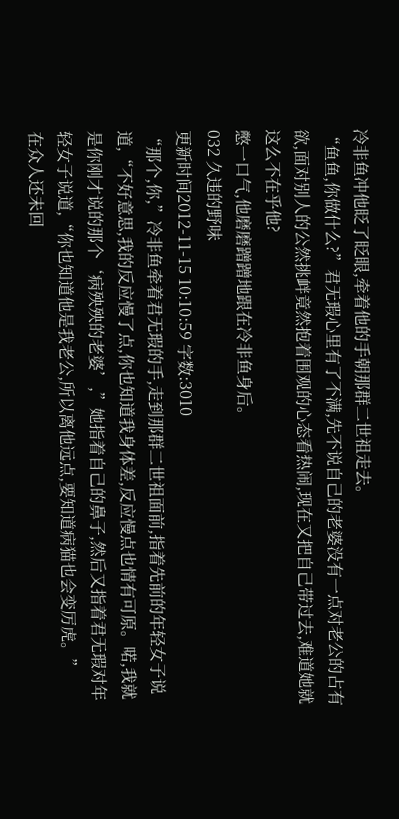冷非鱼冲他眨了眨眼,牵着他的手朝那群二世祖走去。
“鱼鱼,你做什么?”君无瑕心里有了不满,先不说自己的老婆没有一点对老公的占有欲,面对别人的公然挑衅竟然抱着围观的心态看热闹,现在又把自己带过去,难道她就这么不在乎他?
憋一口气,他磨磨蹭蹭地跟在冷非鱼身后。
032 久违的野味
更新时间2012-11-15 10:10:59 字数:3010
“那个,你,”冷非鱼牵着君无瑕的手,走到那群二世祖面前,指着先前的年轻女子说道,“不好意思,我的反应慢了点,你也知道我身体差,反应慢点也情有可原。喏,我就是你刚才说的那个‘病殃殃的老婆’,”她指着自己的鼻子,然后又指着君无瑕对年轻女子说道,“你也知道他是我老公,所以离他远点,要知道病猫也会变厉虎。”
在众人还未回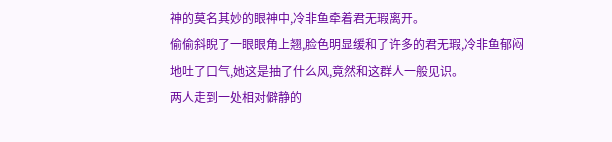神的莫名其妙的眼神中,冷非鱼牵着君无瑕离开。
偷偷斜睨了一眼眼角上翘,脸色明显缓和了许多的君无瑕,冷非鱼郁闷地吐了口气,她这是抽了什么风,竟然和这群人一般见识。
两人走到一处相对僻静的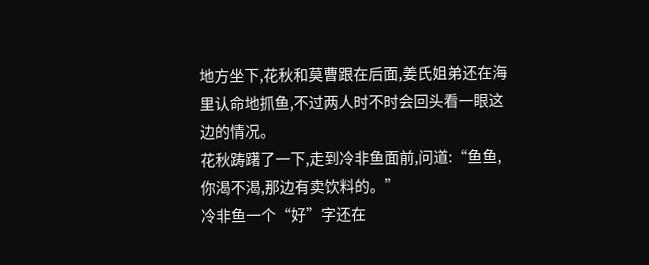地方坐下,花秋和莫曹跟在后面,姜氏姐弟还在海里认命地抓鱼,不过两人时不时会回头看一眼这边的情况。
花秋踌躇了一下,走到冷非鱼面前,问道:“鱼鱼,你渴不渴,那边有卖饮料的。”
冷非鱼一个“好”字还在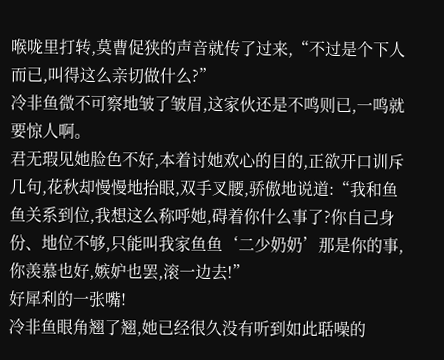喉咙里打转,莫曹促狭的声音就传了过来,“不过是个下人而已,叫得这么亲切做什么?”
冷非鱼微不可察地皱了皱眉,这家伙还是不鸣则已,一鸣就要惊人啊。
君无瑕见她脸色不好,本着讨她欢心的目的,正欲开口训斥几句,花秋却慢慢地抬眼,双手叉腰,骄傲地说道:“我和鱼鱼关系到位,我想这么称呼她,碍着你什么事了?你自己身份、地位不够,只能叫我家鱼鱼‘二少奶奶’那是你的事,你羡慕也好,嫉妒也罢,滚一边去!”
好犀利的一张嘴!
冷非鱼眼角翘了翘,她已经很久没有听到如此聒噪的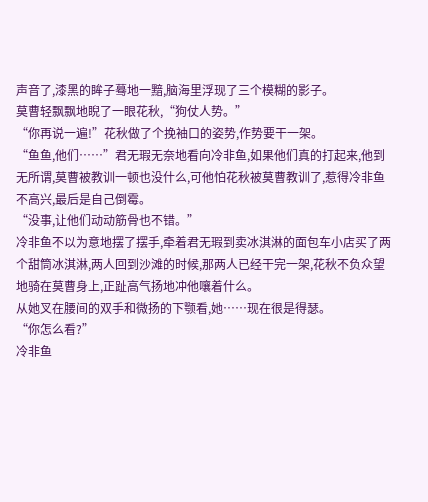声音了,漆黑的眸子蓦地一黯,脑海里浮现了三个模糊的影子。
莫曹轻飘飘地睨了一眼花秋,“狗仗人势。”
“你再说一遍!”花秋做了个挽袖口的姿势,作势要干一架。
“鱼鱼,他们……”君无瑕无奈地看向冷非鱼,如果他们真的打起来,他到无所谓,莫曹被教训一顿也没什么,可他怕花秋被莫曹教训了,惹得冷非鱼不高兴,最后是自己倒霉。
“没事,让他们动动筋骨也不错。”
冷非鱼不以为意地摆了摆手,牵着君无瑕到卖冰淇淋的面包车小店买了两个甜筒冰淇淋,两人回到沙滩的时候,那两人已经干完一架,花秋不负众望地骑在莫曹身上,正趾高气扬地冲他嚷着什么。
从她叉在腰间的双手和微扬的下颚看,她……现在很是得瑟。
“你怎么看?”
冷非鱼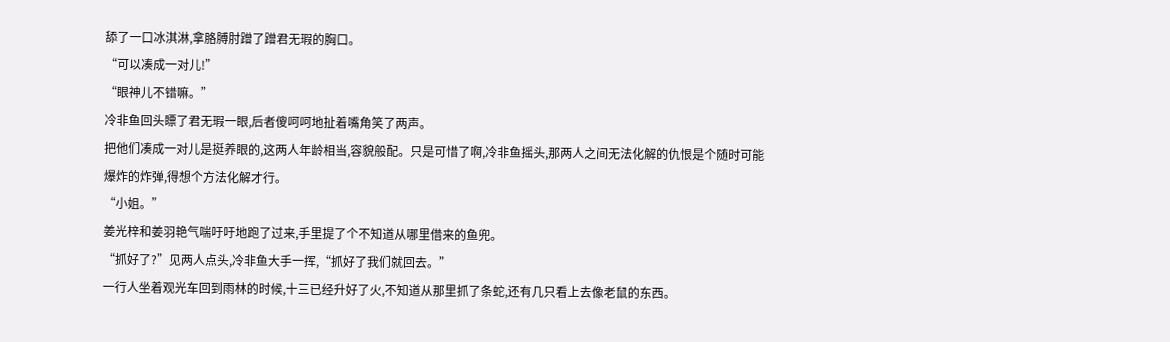舔了一口冰淇淋,拿胳膊肘蹭了蹭君无瑕的胸口。
“可以凑成一对儿!”
“眼神儿不错嘛。”
冷非鱼回头瞟了君无瑕一眼,后者傻呵呵地扯着嘴角笑了两声。
把他们凑成一对儿是挺养眼的,这两人年龄相当,容貌般配。只是可惜了啊,冷非鱼摇头,那两人之间无法化解的仇恨是个随时可能爆炸的炸弹,得想个方法化解才行。
“小姐。”
姜光梓和姜羽艳气喘吁吁地跑了过来,手里提了个不知道从哪里借来的鱼兜。
“抓好了?”见两人点头,冷非鱼大手一挥,“抓好了我们就回去。”
一行人坐着观光车回到雨林的时候,十三已经升好了火,不知道从那里抓了条蛇,还有几只看上去像老鼠的东西。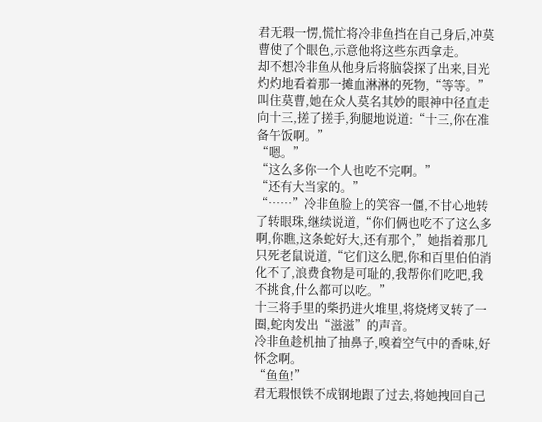君无瑕一愣,慌忙将冷非鱼挡在自己身后,冲莫曹使了个眼色,示意他将这些东西拿走。
却不想冷非鱼从他身后将脑袋探了出来,目光灼灼地看着那一摊血淋淋的死物,“等等。”
叫住莫曹,她在众人莫名其妙的眼神中径直走向十三,搓了搓手,狗腿地说道:“十三,你在准备午饭啊。”
“嗯。”
“这么多你一个人也吃不完啊。”
“还有大当家的。”
“……”冷非鱼脸上的笑容一僵,不甘心地转了转眼珠,继续说道,“你们俩也吃不了这么多啊,你瞧,这条蛇好大,还有那个,”她指着那几只死老鼠说道,“它们这么肥,你和百里伯伯消化不了,浪费食物是可耻的,我帮你们吃吧,我不挑食,什么都可以吃。”
十三将手里的柴扔进火堆里,将烧烤叉转了一圈,蛇肉发出“滋滋”的声音。
冷非鱼趁机抽了抽鼻子,嗅着空气中的香味,好怀念啊。
“鱼鱼!”
君无瑕恨铁不成钢地跟了过去,将她拽回自己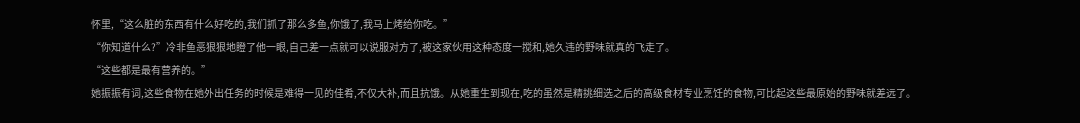怀里,“这么脏的东西有什么好吃的,我们抓了那么多鱼,你饿了,我马上烤给你吃。”
“你知道什么?”冷非鱼恶狠狠地瞪了他一眼,自己差一点就可以说服对方了,被这家伙用这种态度一搅和,她久违的野味就真的飞走了。
“这些都是最有营养的。”
她振振有词,这些食物在她外出任务的时候是难得一见的佳肴,不仅大补,而且抗饿。从她重生到现在,吃的虽然是精挑细选之后的高级食材专业烹饪的食物,可比起这些最原始的野味就差远了。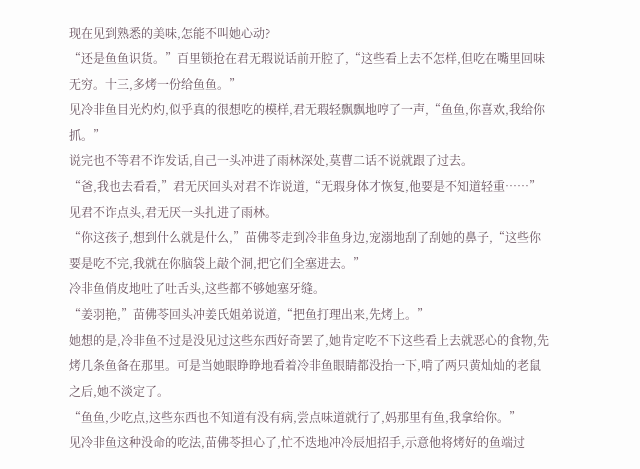现在见到熟悉的美味,怎能不叫她心动?
“还是鱼鱼识货。”百里锁抢在君无瑕说话前开腔了,“这些看上去不怎样,但吃在嘴里回味无穷。十三,多烤一份给鱼鱼。”
见冷非鱼目光灼灼,似乎真的很想吃的模样,君无瑕轻飘飘地哼了一声,“鱼鱼,你喜欢,我给你抓。”
说完也不等君不诈发话,自己一头冲进了雨林深处,莫曹二话不说就跟了过去。
“爸,我也去看看,”君无厌回头对君不诈说道,“无瑕身体才恢复,他要是不知道轻重……”
见君不诈点头,君无厌一头扎进了雨林。
“你这孩子,想到什么就是什么,”苗佛苓走到冷非鱼身边,宠溺地刮了刮她的鼻子,“这些你要是吃不完,我就在你脑袋上敲个洞,把它们全塞进去。”
冷非鱼俏皮地吐了吐舌头,这些都不够她塞牙缝。
“姜羽艳,”苗佛苓回头冲姜氏姐弟说道,“把鱼打理出来,先烤上。”
她想的是,冷非鱼不过是没见过这些东西好奇罢了,她肯定吃不下这些看上去就恶心的食物,先烤几条鱼备在那里。可是当她眼睁睁地看着冷非鱼眼睛都没抬一下,啃了两只黄灿灿的老鼠之后,她不淡定了。
“鱼鱼,少吃点,这些东西也不知道有没有病,尝点味道就行了,妈那里有鱼,我拿给你。”
见冷非鱼这种没命的吃法,苗佛苓担心了,忙不迭地冲冷辰旭招手,示意他将烤好的鱼端过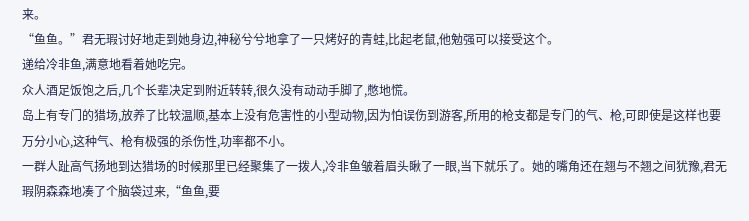来。
“鱼鱼。”君无瑕讨好地走到她身边,神秘兮兮地拿了一只烤好的青蛙,比起老鼠,他勉强可以接受这个。
递给冷非鱼,满意地看着她吃完。
众人酒足饭饱之后,几个长辈决定到附近转转,很久没有动动手脚了,憋地慌。
岛上有专门的猎场,放养了比较温顺,基本上没有危害性的小型动物,因为怕误伤到游客,所用的枪支都是专门的气、枪,可即使是这样也要万分小心,这种气、枪有极强的杀伤性,功率都不小。
一群人趾高气扬地到达猎场的时候那里已经聚集了一拨人,冷非鱼皱着眉头瞅了一眼,当下就乐了。她的嘴角还在翘与不翘之间犹豫,君无瑕阴森森地凑了个脑袋过来,“鱼鱼,要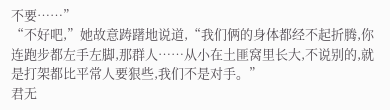不要……”
“不好吧,”她故意踌躇地说道,“我们俩的身体都经不起折腾,你连跑步都左手左脚,那群人……从小在土匪窝里长大,不说别的,就是打架都比平常人要狠些,我们不是对手。”
君无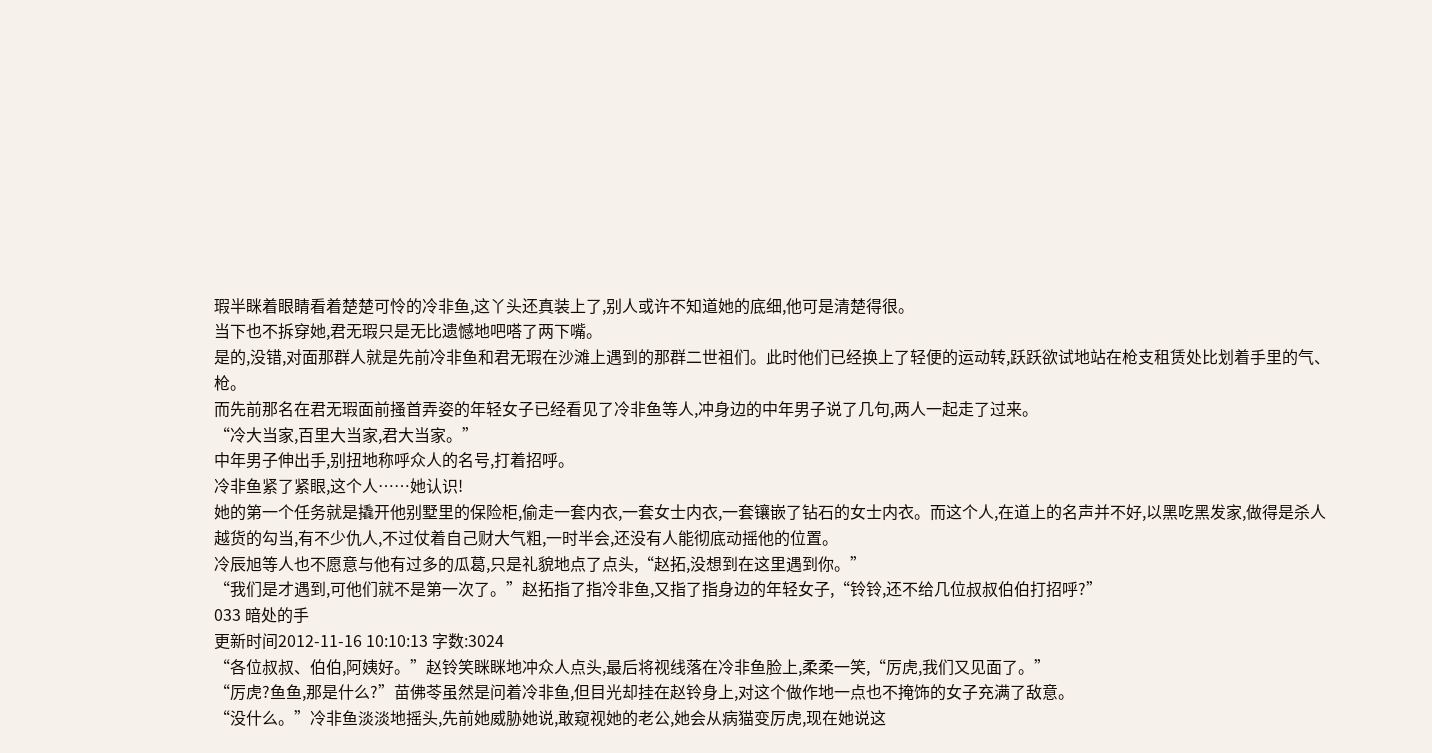瑕半眯着眼睛看着楚楚可怜的冷非鱼,这丫头还真装上了,别人或许不知道她的底细,他可是清楚得很。
当下也不拆穿她,君无瑕只是无比遗憾地吧嗒了两下嘴。
是的,没错,对面那群人就是先前冷非鱼和君无瑕在沙滩上遇到的那群二世祖们。此时他们已经换上了轻便的运动转,跃跃欲试地站在枪支租赁处比划着手里的气、枪。
而先前那名在君无瑕面前搔首弄姿的年轻女子已经看见了冷非鱼等人,冲身边的中年男子说了几句,两人一起走了过来。
“冷大当家,百里大当家,君大当家。”
中年男子伸出手,别扭地称呼众人的名号,打着招呼。
冷非鱼紧了紧眼,这个人……她认识!
她的第一个任务就是撬开他别墅里的保险柜,偷走一套内衣,一套女士内衣,一套镶嵌了钻石的女士内衣。而这个人,在道上的名声并不好,以黑吃黑发家,做得是杀人越货的勾当,有不少仇人,不过仗着自己财大气粗,一时半会,还没有人能彻底动摇他的位置。
冷辰旭等人也不愿意与他有过多的瓜葛,只是礼貌地点了点头,“赵拓,没想到在这里遇到你。”
“我们是才遇到,可他们就不是第一次了。”赵拓指了指冷非鱼,又指了指身边的年轻女子,“铃铃,还不给几位叔叔伯伯打招呼?”
033 暗处的手
更新时间2012-11-16 10:10:13 字数:3024
“各位叔叔、伯伯,阿姨好。”赵铃笑眯眯地冲众人点头,最后将视线落在冷非鱼脸上,柔柔一笑,“厉虎,我们又见面了。”
“厉虎?鱼鱼,那是什么?”苗佛苓虽然是问着冷非鱼,但目光却挂在赵铃身上,对这个做作地一点也不掩饰的女子充满了敌意。
“没什么。”冷非鱼淡淡地摇头,先前她威胁她说,敢窥视她的老公,她会从病猫变厉虎,现在她说这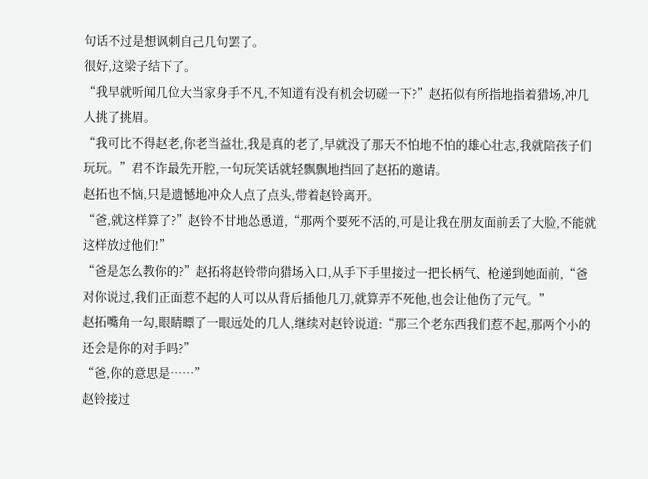句话不过是想讽刺自己几句罢了。
很好,这梁子结下了。
“我早就听闻几位大当家身手不凡,不知道有没有机会切磋一下?”赵拓似有所指地指着猎场,冲几人挑了挑眉。
“我可比不得赵老,你老当益壮,我是真的老了,早就没了那天不怕地不怕的雄心壮志,我就陪孩子们玩玩。”君不诈最先开腔,一句玩笑话就轻飘飘地挡回了赵拓的邀请。
赵拓也不恼,只是遗憾地冲众人点了点头,带着赵铃离开。
“爸,就这样算了?”赵铃不甘地怂恿道,“那两个要死不活的,可是让我在朋友面前丢了大脸,不能就这样放过他们!”
“爸是怎么教你的?”赵拓将赵铃带向猎场入口,从手下手里接过一把长柄气、枪递到她面前,“爸对你说过,我们正面惹不起的人可以从背后插他几刀,就算弄不死他,也会让他伤了元气。”
赵拓嘴角一勾,眼睛瞟了一眼远处的几人,继续对赵铃说道:“那三个老东西我们惹不起,那两个小的还会是你的对手吗?”
“爸,你的意思是……”
赵铃接过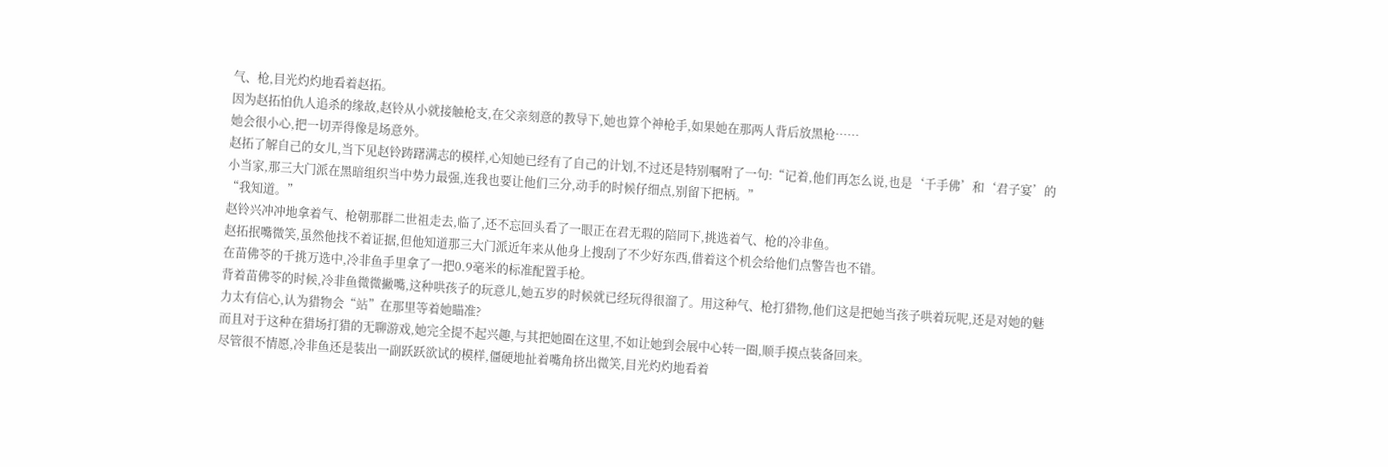气、枪,目光灼灼地看着赵拓。
因为赵拓怕仇人追杀的缘故,赵铃从小就接触枪支,在父亲刻意的教导下,她也算个神枪手,如果她在那两人背后放黑枪……
她会很小心,把一切弄得像是场意外。
赵拓了解自己的女儿,当下见赵铃踌躇满志的模样,心知她已经有了自己的计划,不过还是特别嘱咐了一句:“记着,他们再怎么说,也是‘千手佛’和‘君子宴’的小当家,那三大门派在黑暗组织当中势力最强,连我也要让他们三分,动手的时候仔细点,别留下把柄。”
“我知道。”
赵铃兴冲冲地拿着气、枪朝那群二世祖走去,临了,还不忘回头看了一眼正在君无瑕的陪同下,挑选着气、枪的冷非鱼。
赵拓抿嘴微笑,虽然他找不着证据,但他知道那三大门派近年来从他身上搜刮了不少好东西,借着这个机会给他们点警告也不错。
在苗佛苓的千挑万选中,冷非鱼手里拿了一把0.9毫米的标准配置手枪。
背着苗佛苓的时候,冷非鱼微微撇嘴,这种哄孩子的玩意儿,她五岁的时候就已经玩得很溜了。用这种气、枪打猎物,他们这是把她当孩子哄着玩呢,还是对她的魅力太有信心,认为猎物会“站”在那里等着她瞄准?
而且对于这种在猎场打猎的无聊游戏,她完全提不起兴趣,与其把她圈在这里,不如让她到会展中心转一圈,顺手摸点装备回来。
尽管很不情愿,冷非鱼还是装出一副跃跃欲试的模样,僵硬地扯着嘴角挤出微笑,目光灼灼地看着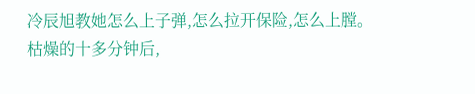冷辰旭教她怎么上子弹,怎么拉开保险,怎么上膛。
枯燥的十多分钟后,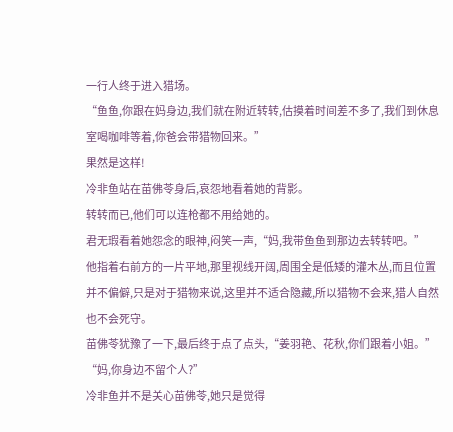一行人终于进入猎场。
“鱼鱼,你跟在妈身边,我们就在附近转转,估摸着时间差不多了,我们到休息室喝咖啡等着,你爸会带猎物回来。”
果然是这样!
冷非鱼站在苗佛苓身后,哀怨地看着她的背影。
转转而已,他们可以连枪都不用给她的。
君无瑕看着她怨念的眼神,闷笑一声,“妈,我带鱼鱼到那边去转转吧。”
他指着右前方的一片平地,那里视线开阔,周围全是低矮的灌木丛,而且位置并不偏僻,只是对于猎物来说,这里并不适合隐藏,所以猎物不会来,猎人自然也不会死守。
苗佛苓犹豫了一下,最后终于点了点头,“姜羽艳、花秋,你们跟着小姐。”
“妈,你身边不留个人?”
冷非鱼并不是关心苗佛苓,她只是觉得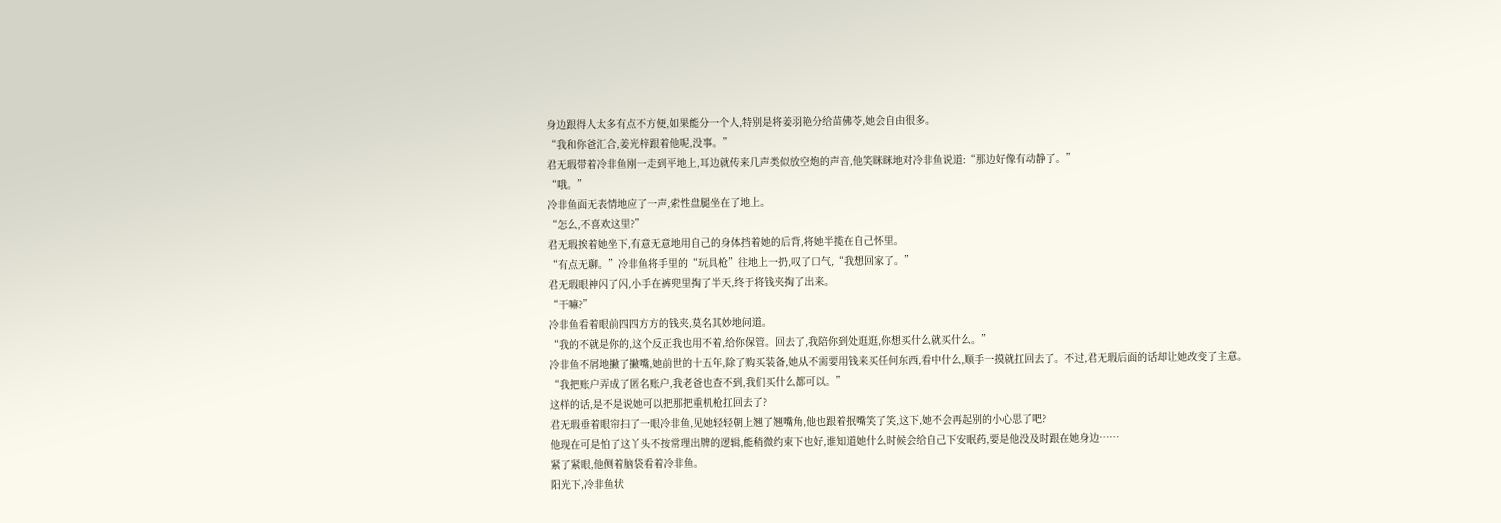身边跟得人太多有点不方便,如果能分一个人,特别是将姜羽艳分给苗佛苓,她会自由很多。
“我和你爸汇合,姜光梓跟着他呢,没事。”
君无瑕带着冷非鱼刚一走到平地上,耳边就传来几声类似放空炮的声音,他笑眯眯地对冷非鱼说道:“那边好像有动静了。”
“哦。”
冷非鱼面无表情地应了一声,索性盘腿坐在了地上。
“怎么,不喜欢这里?”
君无瑕挨着她坐下,有意无意地用自己的身体挡着她的后背,将她半揽在自己怀里。
“有点无聊。”冷非鱼将手里的“玩具枪”往地上一扔,叹了口气,“我想回家了。”
君无瑕眼神闪了闪,小手在裤兜里掏了半天,终于将钱夹掏了出来。
“干嘛?”
冷非鱼看着眼前四四方方的钱夹,莫名其妙地问道。
“我的不就是你的,这个反正我也用不着,给你保管。回去了,我陪你到处逛逛,你想买什么就买什么。”
冷非鱼不屑地撇了撇嘴,她前世的十五年,除了购买装备,她从不需要用钱来买任何东西,看中什么,顺手一摸就扛回去了。不过,君无瑕后面的话却让她改变了主意。
“我把账户弄成了匿名账户,我老爸也查不到,我们买什么都可以。”
这样的话,是不是说她可以把那把重机枪扛回去了?
君无瑕垂着眼帘扫了一眼冷非鱼,见她轻轻朝上翘了翘嘴角,他也跟着抿嘴笑了笑,这下,她不会再起别的小心思了吧?
他现在可是怕了这丫头不按常理出牌的逻辑,能稍微约束下也好,谁知道她什么时候会给自己下安眠药,要是他没及时跟在她身边……
紧了紧眼,他侧着脑袋看着冷非鱼。
阳光下,冷非鱼状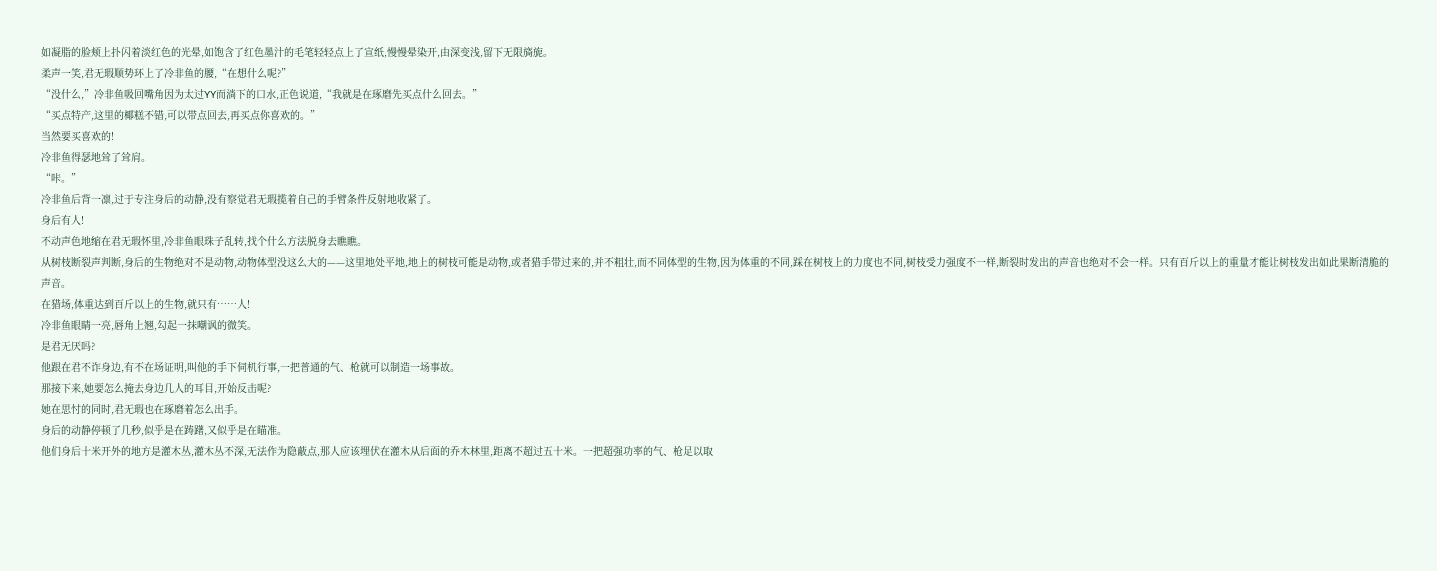如凝脂的脸颊上扑闪着淡红色的光晕,如饱含了红色墨汁的毛笔轻轻点上了宣纸,慢慢晕染开,由深变浅,留下无限旖旎。
柔声一笑,君无瑕顺势环上了冷非鱼的腰,“在想什么呢?”
“没什么,”冷非鱼吸回嘴角因为太过YY而淌下的口水,正色说道,“我就是在琢磨先买点什么回去。”
“买点特产,这里的椰糕不错,可以带点回去,再买点你喜欢的。”
当然要买喜欢的!
冷非鱼得瑟地耸了耸肩。
“咔。”
冷非鱼后背一凛,过于专注身后的动静,没有察觉君无瑕揽着自己的手臂条件反射地收紧了。
身后有人!
不动声色地缩在君无瑕怀里,冷非鱼眼珠子乱转,找个什么方法脱身去瞧瞧。
从树枝断裂声判断,身后的生物绝对不是动物,动物体型没这么大的——这里地处平地,地上的树枝可能是动物,或者猎手带过来的,并不粗壮,而不同体型的生物,因为体重的不同,踩在树枝上的力度也不同,树枝受力强度不一样,断裂时发出的声音也绝对不会一样。只有百斤以上的重量才能让树枝发出如此果断清脆的声音。
在猎场,体重达到百斤以上的生物,就只有……人!
冷非鱼眼睛一亮,唇角上翘,勾起一抹嘲讽的微笑。
是君无厌吗?
他跟在君不诈身边,有不在场证明,叫他的手下伺机行事,一把普通的气、枪就可以制造一场事故。
那接下来,她要怎么掩去身边几人的耳目,开始反击呢?
她在思忖的同时,君无瑕也在琢磨着怎么出手。
身后的动静停顿了几秒,似乎是在踌躇,又似乎是在瞄准。
他们身后十米开外的地方是灌木丛,灌木丛不深,无法作为隐蔽点,那人应该埋伏在灌木从后面的乔木林里,距离不超过五十米。一把超强功率的气、枪足以取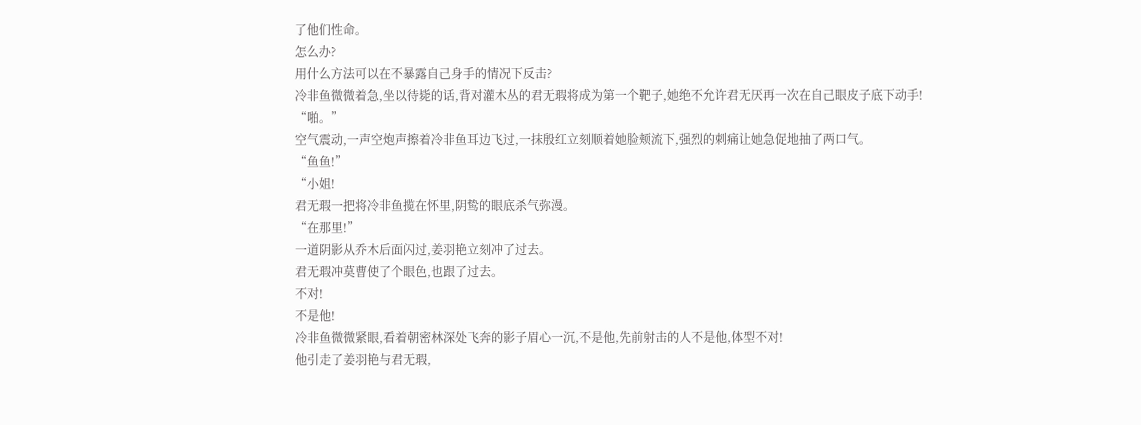了他们性命。
怎么办?
用什么方法可以在不暴露自己身手的情况下反击?
冷非鱼微微着急,坐以待毙的话,背对灌木丛的君无瑕将成为第一个靶子,她绝不允许君无厌再一次在自己眼皮子底下动手!
“啪。”
空气震动,一声空炮声擦着冷非鱼耳边飞过,一抹殷红立刻顺着她脸颊流下,强烈的刺痛让她急促地抽了两口气。
“鱼鱼!”
“小姐!
君无瑕一把将冷非鱼揽在怀里,阴鸷的眼底杀气弥漫。
“在那里!”
一道阴影从乔木后面闪过,姜羽艳立刻冲了过去。
君无瑕冲莫曹使了个眼色,也跟了过去。
不对!
不是他!
冷非鱼微微紧眼,看着朝密林深处飞奔的影子眉心一沉,不是他,先前射击的人不是他,体型不对!
他引走了姜羽艳与君无瑕,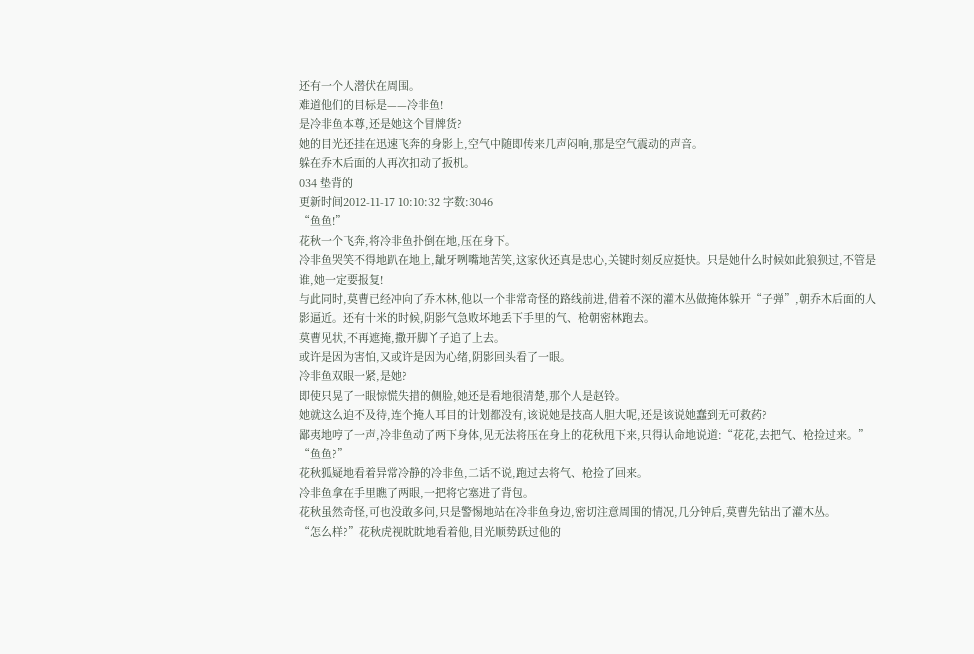还有一个人潜伏在周围。
难道他们的目标是——冷非鱼!
是冷非鱼本尊,还是她这个冒牌货?
她的目光还挂在迅速飞奔的身影上,空气中随即传来几声闷响,那是空气震动的声音。
躲在乔木后面的人再次扣动了扳机。
034 垫背的
更新时间2012-11-17 10:10:32 字数:3046
“鱼鱼!”
花秋一个飞奔,将冷非鱼扑倒在地,压在身下。
冷非鱼哭笑不得地趴在地上,龇牙咧嘴地苦笑,这家伙还真是忠心,关键时刻反应挺快。只是她什么时候如此狼狈过,不管是谁,她一定要报复!
与此同时,莫曹已经冲向了乔木林,他以一个非常奇怪的路线前进,借着不深的灌木丛做掩体躲开“子弹”,朝乔木后面的人影逼近。还有十米的时候,阴影气急败坏地丢下手里的气、枪朝密林跑去。
莫曹见状,不再遮掩,撒开脚丫子追了上去。
或许是因为害怕,又或许是因为心绪,阴影回头看了一眼。
冷非鱼双眼一紧,是她?
即使只晃了一眼惊慌失措的侧脸,她还是看地很清楚,那个人是赵铃。
她就这么迫不及待,连个掩人耳目的计划都没有,该说她是技高人胆大呢,还是该说她蠢到无可救药?
鄙夷地哼了一声,冷非鱼动了两下身体,见无法将压在身上的花秋甩下来,只得认命地说道:“花花,去把气、枪捡过来。”
“鱼鱼?”
花秋狐疑地看着异常冷静的冷非鱼,二话不说,跑过去将气、枪捡了回来。
冷非鱼拿在手里瞧了两眼,一把将它塞进了背包。
花秋虽然奇怪,可也没敢多问,只是警惕地站在冷非鱼身边,密切注意周围的情况,几分钟后,莫曹先钻出了灌木丛。
“怎么样?”花秋虎视眈眈地看着他,目光顺势跃过他的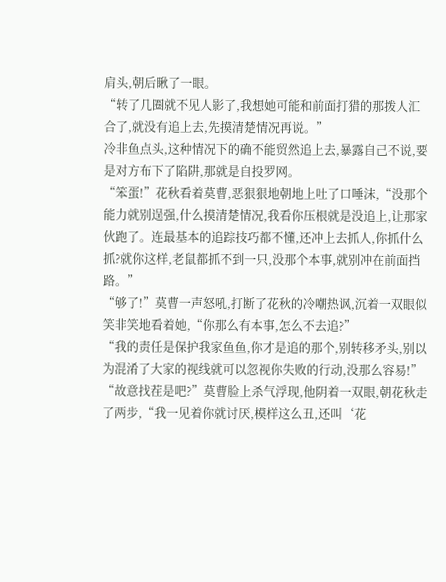肩头,朝后瞅了一眼。
“转了几圈就不见人影了,我想她可能和前面打猎的那拨人汇合了,就没有追上去,先摸清楚情况再说。”
冷非鱼点头,这种情况下的确不能贸然追上去,暴露自己不说,要是对方布下了陷阱,那就是自投罗网。
“笨蛋!”花秋看着莫曹,恶狠狠地朝地上吐了口唾沫,“没那个能力就别逞强,什么摸清楚情况,我看你压根就是没追上,让那家伙跑了。连最基本的追踪技巧都不懂,还冲上去抓人,你抓什么抓?就你这样,老鼠都抓不到一只,没那个本事,就别冲在前面挡路。”
“够了!”莫曹一声怒吼,打断了花秋的冷嘲热讽,沉着一双眼似笑非笑地看着她,“你那么有本事,怎么不去追?”
“我的责任是保护我家鱼鱼,你才是追的那个,别转移矛头,别以为混淆了大家的视线就可以忽视你失败的行动,没那么容易!”
“故意找茬是吧?”莫曹脸上杀气浮现,他阴着一双眼,朝花秋走了两步,“我一见着你就讨厌,模样这么丑,还叫‘花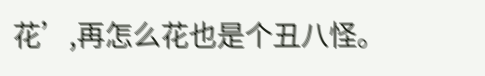花’,再怎么花也是个丑八怪。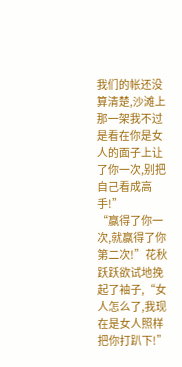我们的帐还没算清楚,沙滩上那一架我不过是看在你是女人的面子上让了你一次,别把自己看成高手!”
“赢得了你一次,就赢得了你第二次!”花秋跃跃欲试地挽起了袖子,“女人怎么了,我现在是女人照样把你打趴下!”